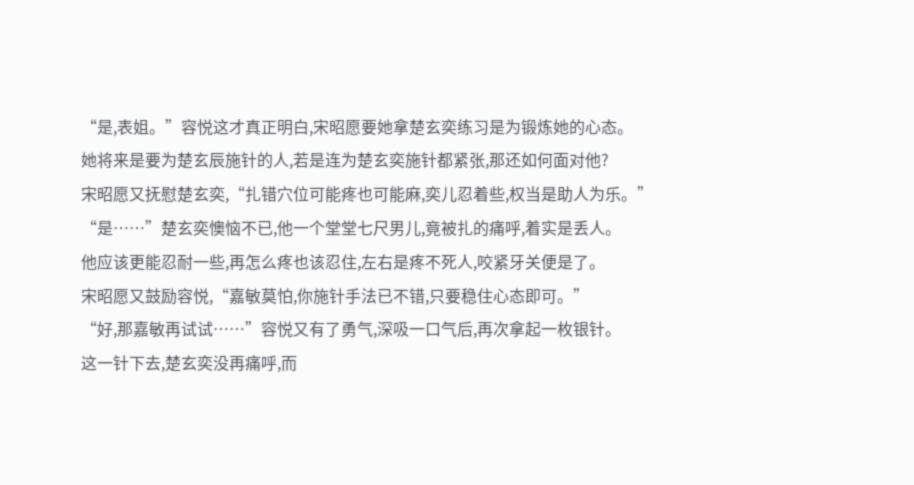“是,表姐。”容悦这才真正明白,宋昭愿要她拿楚玄奕练习是为锻炼她的心态。
她将来是要为楚玄辰施针的人,若是连为楚玄奕施针都紧张,那还如何面对他?
宋昭愿又抚慰楚玄奕,“扎错穴位可能疼也可能麻,奕儿忍着些,权当是助人为乐。”
“是……”楚玄奕懊恼不已,他一个堂堂七尺男儿,竟被扎的痛呼,着实是丢人。
他应该更能忍耐一些,再怎么疼也该忍住,左右是疼不死人,咬紧牙关便是了。
宋昭愿又鼓励容悦,“嘉敏莫怕,你施针手法已不错,只要稳住心态即可。”
“好,那嘉敏再试试……”容悦又有了勇气,深吸一口气后,再次拿起一枚银针。
这一针下去,楚玄奕没再痛呼,而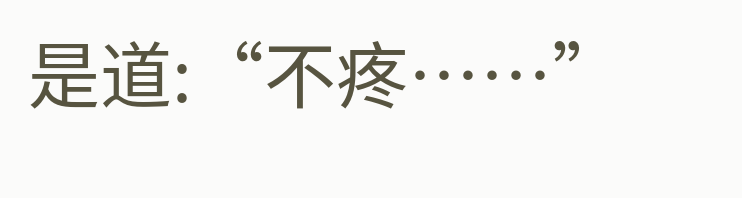是道:“不疼……”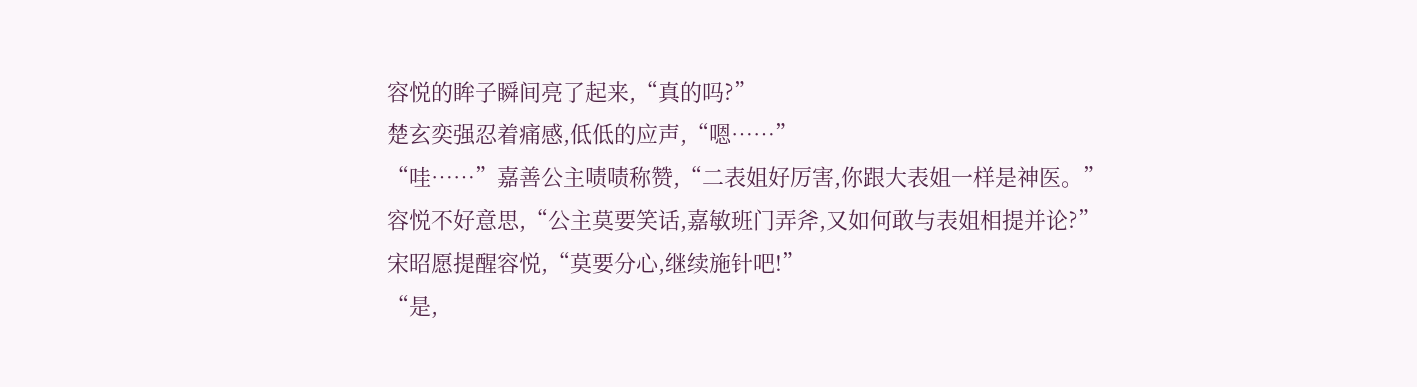容悦的眸子瞬间亮了起来,“真的吗?”
楚玄奕强忍着痛感,低低的应声,“嗯……”
“哇……”嘉善公主啧啧称赞,“二表姐好厉害,你跟大表姐一样是神医。”
容悦不好意思,“公主莫要笑话,嘉敏班门弄斧,又如何敢与表姐相提并论?”
宋昭愿提醒容悦,“莫要分心,继续施针吧!”
“是,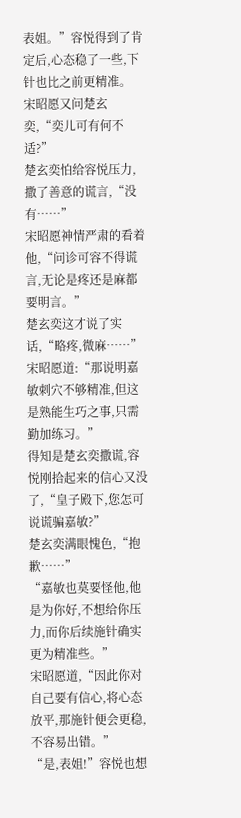表姐。”容悦得到了肯定后,心态稳了一些,下针也比之前更精准。
宋昭愿又问楚玄奕,“奕儿可有何不适?”
楚玄奕怕给容悦压力,撒了善意的谎言,“没有……”
宋昭愿神情严肃的看着他,“问诊可容不得谎言,无论是疼还是麻都要明言。”
楚玄奕这才说了实话,“略疼,微麻……”
宋昭愿道:“那说明嘉敏刺穴不够精准,但这是熟能生巧之事,只需勤加练习。”
得知是楚玄奕撒谎,容悦刚拾起来的信心又没了,“皇子殿下,您怎可说谎骗嘉敏?”
楚玄奕满眼愧色,“抱歉……”
“嘉敏也莫要怪他,他是为你好,不想给你压力,而你后续施针确实更为精准些。”
宋昭愿道,“因此你对自己要有信心,将心态放平,那施针便会更稳,不容易出错。”
“是,表姐!”容悦也想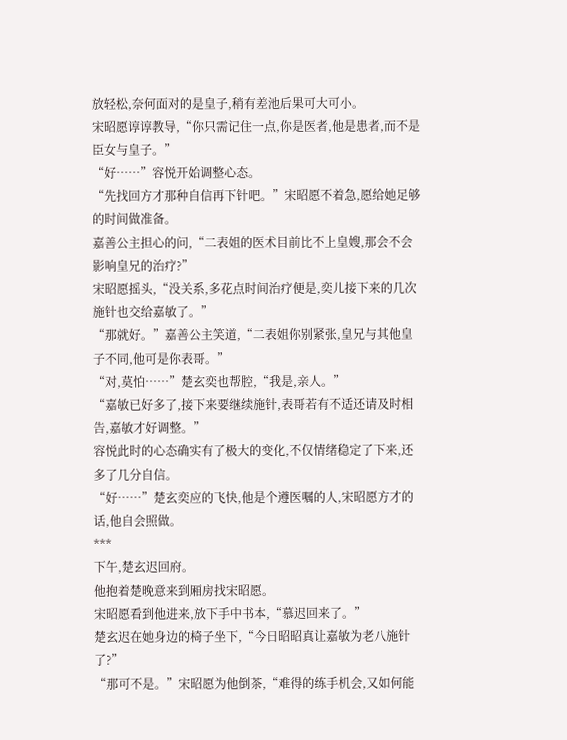放轻松,奈何面对的是皇子,稍有差池后果可大可小。
宋昭愿谆谆教导,“你只需记住一点,你是医者,他是患者,而不是臣女与皇子。”
“好……”容悦开始调整心态。
“先找回方才那种自信再下针吧。”宋昭愿不着急,愿给她足够的时间做准备。
嘉善公主担心的问,“二表姐的医术目前比不上皇嫂,那会不会影响皇兄的治疗?”
宋昭愿摇头,“没关系,多花点时间治疗便是,奕儿接下来的几次施针也交给嘉敏了。”
“那就好。”嘉善公主笑道,“二表姐你别紧张,皇兄与其他皇子不同,他可是你表哥。”
“对,莫怕……”楚玄奕也帮腔,“我是,亲人。”
“嘉敏已好多了,接下来要继续施针,表哥若有不适还请及时相告,嘉敏才好调整。”
容悦此时的心态确实有了极大的变化,不仅情绪稳定了下来,还多了几分自信。
“好……”楚玄奕应的飞快,他是个遵医嘱的人,宋昭愿方才的话,他自会照做。
***
下午,楚玄迟回府。
他抱着楚晚意来到厢房找宋昭愿。
宋昭愿看到他进来,放下手中书本,“慕迟回来了。”
楚玄迟在她身边的椅子坐下,“今日昭昭真让嘉敏为老八施针了?”
“那可不是。”宋昭愿为他倒茶,“难得的练手机会,又如何能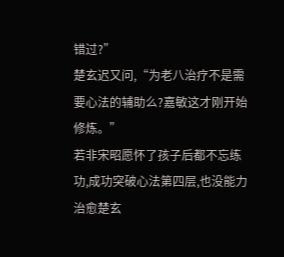错过?”
楚玄迟又问,“为老八治疗不是需要心法的辅助么?嘉敏这才刚开始修炼。”
若非宋昭愿怀了孩子后都不忘练功,成功突破心法第四层,也没能力治愈楚玄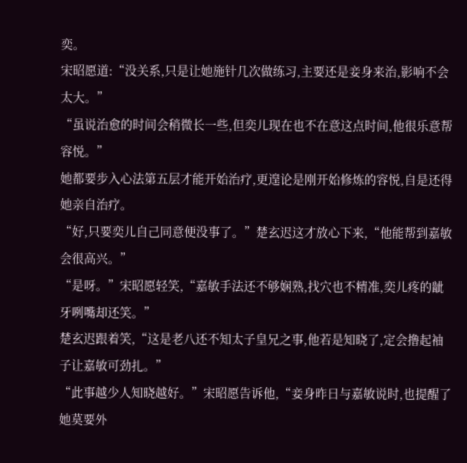奕。
宋昭愿道:“没关系,只是让她施针几次做练习,主要还是妾身来治,影响不会太大。”
“虽说治愈的时间会稍微长一些,但奕儿现在也不在意这点时间,他很乐意帮容悦。”
她都要步入心法第五层才能开始治疗,更遑论是刚开始修炼的容悦,自是还得她亲自治疗。
“好,只要奕儿自己同意便没事了。”楚玄迟这才放心下来,“他能帮到嘉敏会很高兴。”
“是呀。”宋昭愿轻笑,“嘉敏手法还不够娴熟,找穴也不精准,奕儿疼的龇牙咧嘴却还笑。”
楚玄迟跟着笑,“这是老八还不知太子皇兄之事,他若是知晓了,定会撸起袖子让嘉敏可劲扎。”
“此事越少人知晓越好。”宋昭愿告诉他,“妾身昨日与嘉敏说时,也提醒了她莫要外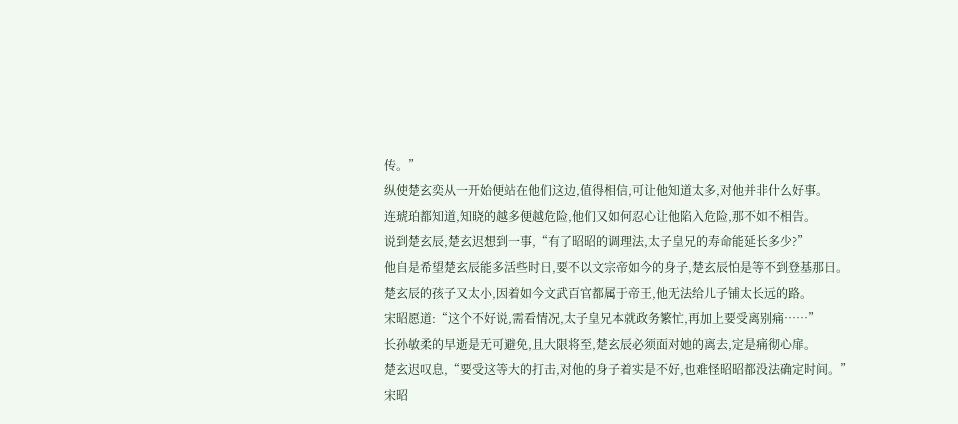传。”
纵使楚玄奕从一开始便站在他们这边,值得相信,可让他知道太多,对他并非什么好事。
连琥珀都知道,知晓的越多便越危险,他们又如何忍心让他陷入危险,那不如不相告。
说到楚玄辰,楚玄迟想到一事,“有了昭昭的调理法,太子皇兄的寿命能延长多少?”
他自是希望楚玄辰能多活些时日,要不以文宗帝如今的身子,楚玄辰怕是等不到登基那日。
楚玄辰的孩子又太小,因着如今文武百官都属于帝王,他无法给儿子铺太长远的路。
宋昭愿道:“这个不好说,需看情况,太子皇兄本就政务繁忙,再加上要受离别痛……”
长孙敏柔的早逝是无可避免,且大限将至,楚玄辰必须面对她的离去,定是痛彻心扉。
楚玄迟叹息,“要受这等大的打击,对他的身子着实是不好,也难怪昭昭都没法确定时间。”
宋昭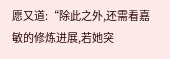愿又道:“除此之外,还需看嘉敏的修炼进展,若她突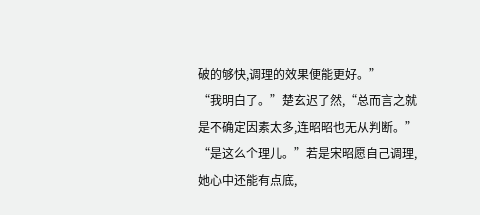破的够快,调理的效果便能更好。”
“我明白了。”楚玄迟了然,“总而言之就是不确定因素太多,连昭昭也无从判断。”
“是这么个理儿。”若是宋昭愿自己调理,她心中还能有点底,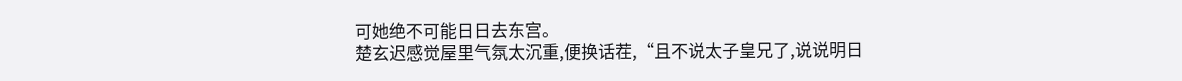可她绝不可能日日去东宫。
楚玄迟感觉屋里气氛太沉重,便换话茬,“且不说太子皇兄了,说说明日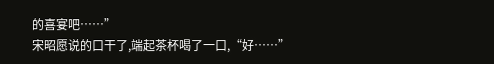的喜宴吧……”
宋昭愿说的口干了,端起茶杯喝了一口,“好……”